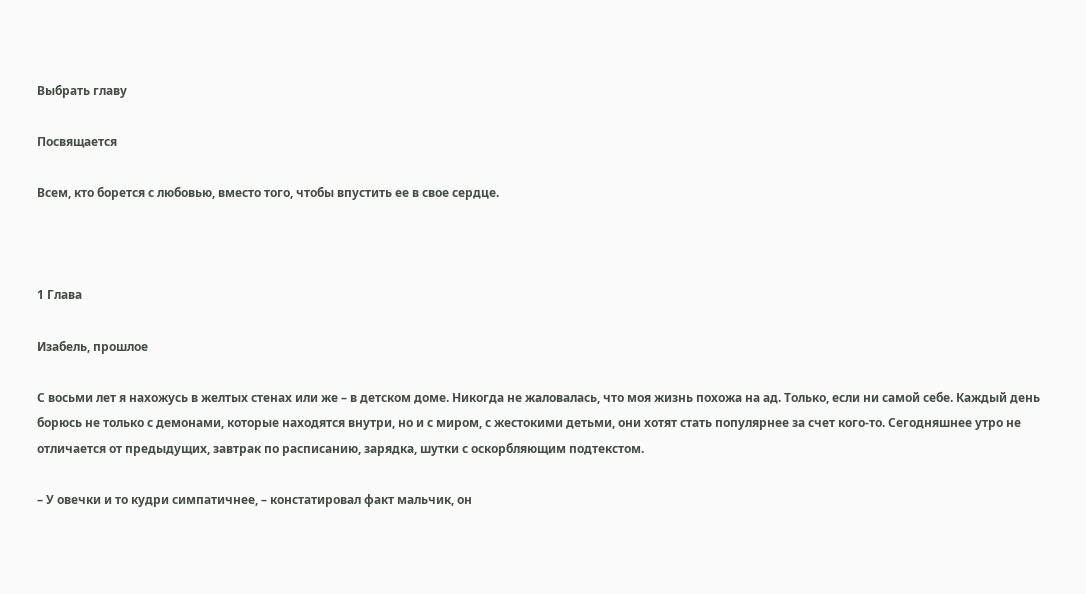Выбрать главу

Посвящается

Всем, кто борется с любовью, вместо того, чтобы впустить ее в свое сердце.



1 Глава

Изабель, прошлое

С восьми лет я нахожусь в желтых стенах или же – в детском доме. Никогда не жаловалась, что моя жизнь похожа на ад. Только, если ни самой себе. Каждый день борюсь не только с демонами, которые находятся внутри, но и с миром, с жестокими детьми, они хотят стать популярнее за счет кого-то. Сегодняшнее утро не отличается от предыдущих, завтрак по расписанию, зарядка, шутки с оскорбляющим подтекстом.

– У овечки и то кудри симпатичнее, – констатировал факт мальчик, он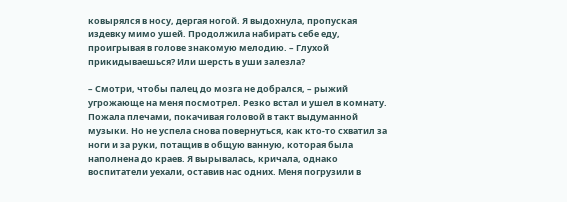ковырялся в носу, дергая ногой. Я выдохнула, пропуская издевку мимо ушей. Продолжила набирать себе еду, проигрывая в голове знакомую мелодию. – Глухой прикидываешься? Или шерсть в уши залезла?

– Смотри, чтобы палец до мозга не добрался, – рыжий угрожающе на меня посмотрел. Резко встал и ушел в комнату. Пожала плечами, покачивая головой в такт выдуманной музыки. Но не успела снова повернуться, как кто-то схватил за ноги и за руки, потащив в общую ванную, которая была наполнена до краев. Я вырывалась, кричала, однако воспитатели уехали, оставив нас одних. Меня погрузили в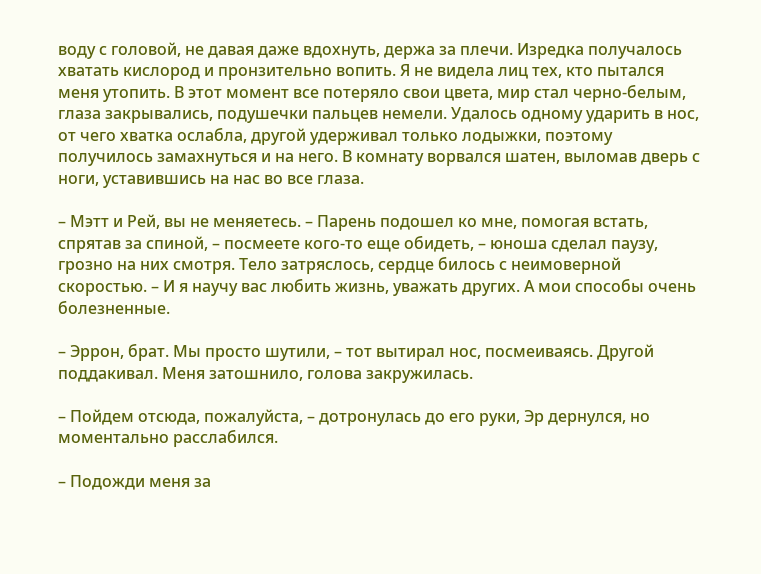воду с головой, не давая даже вдохнуть, держа за плечи. Изредка получалось хватать кислород и пронзительно вопить. Я не видела лиц тех, кто пытался меня утопить. В этот момент все потеряло свои цвета, мир стал черно-белым, глаза закрывались, подушечки пальцев немели. Удалось одному ударить в нос, от чего хватка ослабла, другой удерживал только лодыжки, поэтому получилось замахнуться и на него. В комнату ворвался шатен, выломав дверь с ноги, уставившись на нас во все глаза.

– Мэтт и Рей, вы не меняетесь. – Парень подошел ко мне, помогая встать, спрятав за спиной, – посмеете кого-то еще обидеть, – юноша сделал паузу, грозно на них смотря. Тело затряслось, сердце билось с неимоверной скоростью. – И я научу вас любить жизнь, уважать других. А мои способы очень болезненные.

– Эррон, брат. Мы просто шутили, – тот вытирал нос, посмеиваясь. Другой поддакивал. Меня затошнило, голова закружилась.

– Пойдем отсюда, пожалуйста, – дотронулась до его руки, Эр дернулся, но моментально расслабился.

– Подожди меня за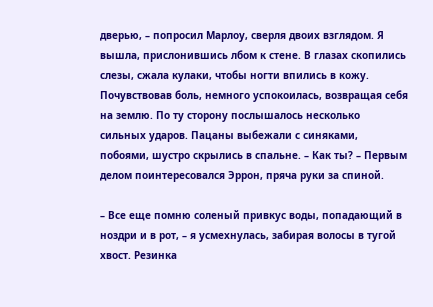дверью, – попросил Марлоу, сверля двоих взглядом. Я вышла, прислонившись лбом к стене. В глазах скопились слезы, сжала кулаки, чтобы ногти впились в кожу. Почувствовав боль, немного успокоилась, возвращая себя на землю. По ту сторону послышалось несколько сильных ударов. Пацаны выбежали с синяками, побоями, шустро скрылись в спальне. – Как ты? – Первым делом поинтересовался Эррон, пряча руки за спиной.

– Все еще помню соленый привкус воды, попадающий в ноздри и в рот, – я усмехнулась, забирая волосы в тугой хвост. Резинка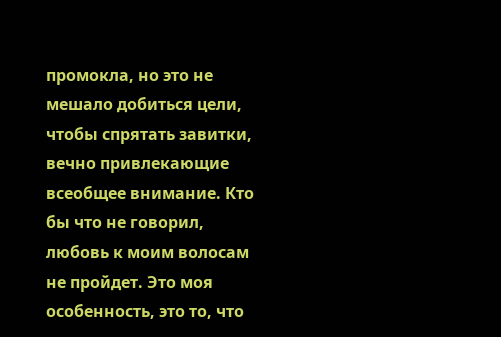промокла, но это не мешало добиться цели, чтобы спрятать завитки, вечно привлекающие всеобщее внимание. Кто бы что не говорил, любовь к моим волосам не пройдет. Это моя особенность, это то, что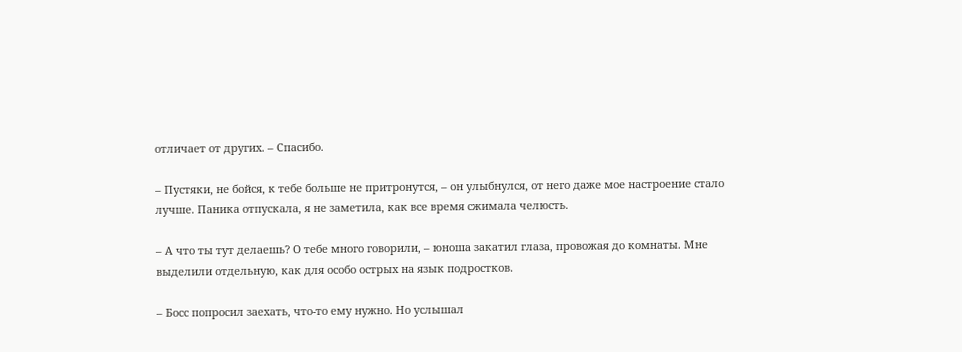отличает от других. – Спасибо.

– Пустяки, не бойся, к тебе больше не притронутся, – он улыбнулся, от него даже мое настроение стало лучше. Паника отпускала, я не заметила, как все время сжимала челюсть.

– А что ты тут делаешь? О тебе много говорили, – юноша закатил глаза, провожая до комнаты. Мне выделили отдельную, как для особо острых на язык подростков.

– Босс попросил заехать, что-то ему нужно. Но услышал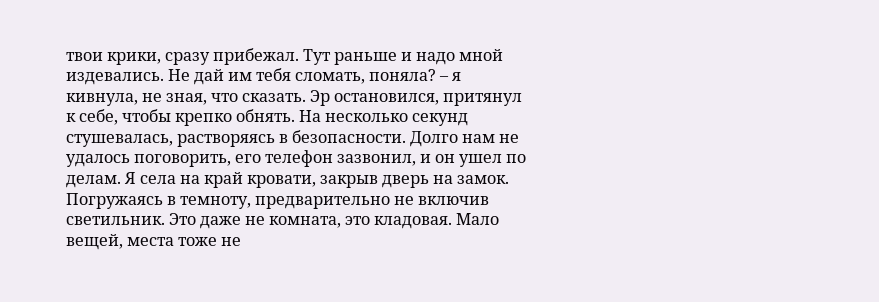твои крики, сразу прибежал. Тут раньше и надо мной издевались. Не дай им тебя сломать, поняла? – я кивнула, не зная, что сказать. Эр остановился, притянул к себе, чтобы крепко обнять. На несколько секунд стушевалась, растворяясь в безопасности. Долго нам не удалось поговорить, его телефон зазвонил, и он ушел по делам. Я села на край кровати, закрыв дверь на замок. Погружаясь в темноту, предварительно не включив светильник. Это даже не комната, это кладовая. Мало вещей, места тоже не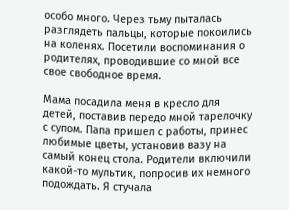особо много. Через тьму пыталась разглядеть пальцы, которые покоились на коленях. Посетили воспоминания о родителях, проводившие со мной все свое свободное время.

Мама посадила меня в кресло для детей, поставив передо мной тарелочку с супом. Папа пришел с работы, принес любимые цветы, установив вазу на самый конец стола. Родители включили какой-то мультик, попросив их немного подождать. Я стучала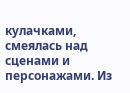кулачками, смеялась над сценами и персонажами. Из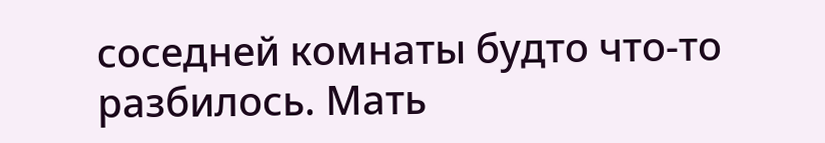соседней комнаты будто что-то разбилось. Мать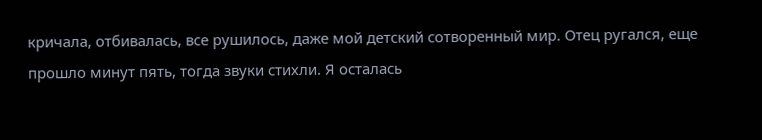кричала, отбивалась, все рушилось, даже мой детский сотворенный мир. Отец ругался, еще прошло минут пять, тогда звуки стихли. Я осталась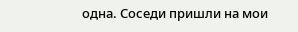одна. Соседи пришли на мои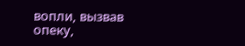вопли, вызвав опеку,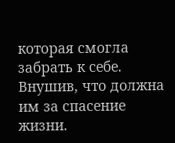которая смогла забрать к себе. Внушив, что должна им за спасение жизни.